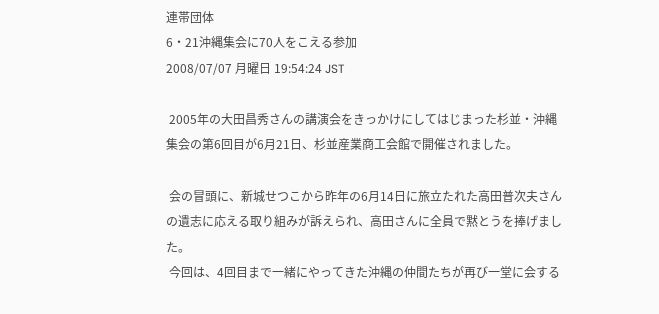連帯団体
6・21沖縄集会に70人をこえる参加
2008/07/07 月曜日 19:54:24 JST

 2005年の大田昌秀さんの講演会をきっかけにしてはじまった杉並・沖縄集会の第6回目が6月21日、杉並産業商工会館で開催されました。

 会の冒頭に、新城せつこから昨年の6月14日に旅立たれた高田普次夫さんの遺志に応える取り組みが訴えられ、高田さんに全員で黙とうを捧げました。
 今回は、4回目まで一緒にやってきた沖縄の仲間たちが再び一堂に会する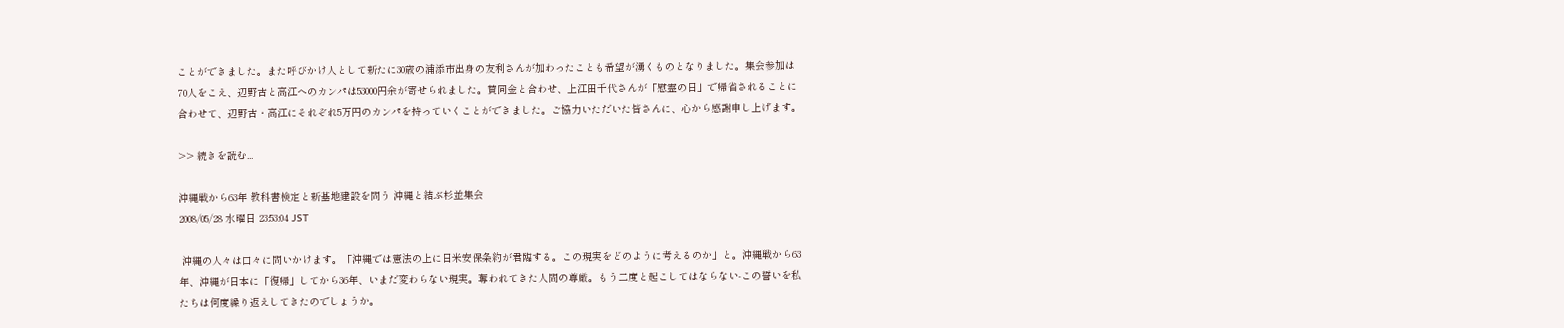ことができました。また呼びかけ人として新たに30歳の浦添市出身の友利さんが加わったことも希望が湧くものとなりました。集会参加は70人をこえ、辺野古と高江へのカンパは53000円余が寄せられました。賛同金と合わせ、上江田千代さんが「慰霊の日」で帰省されることに合わせて、辺野古・高江にそれぞれ5万円のカンパを持っていくことができました。ご協力いただいた皆さんに、心から感謝申し上げます。

>> 続きを読む...

沖縄戦から63年 教科書検定と新基地建設を問う 沖縄と結ぶ杉並集会
2008/05/28 水曜日 23:53:04 JST

 沖縄の人々は口々に問いかけます。「沖縄では憲法の上に日米安保条約が君臨する。この現実をどのように考えるのか」と。沖縄戦から63年、沖縄が日本に「復帰」してから36年、いまだ変わらない現実。奪われてきた人間の尊厳。もう二度と起こしてはならない-この誓いを私たちは何度繰り返えしてきたのでしょうか。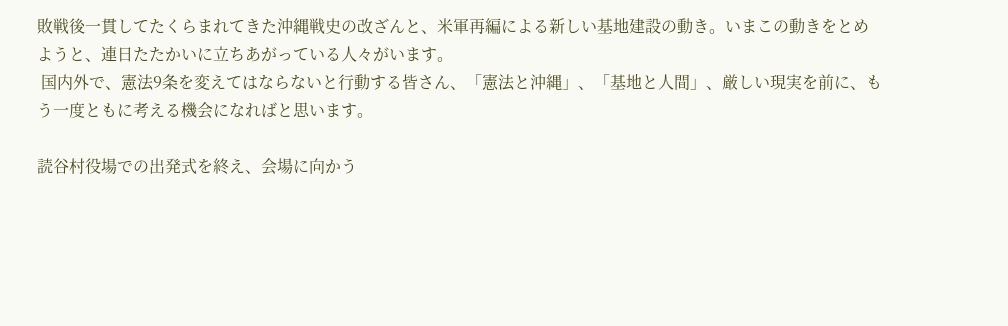敗戦後一貫してたくらまれてきた沖縄戦史の改ざんと、米軍再編による新しい基地建設の動き。いまこの動きをとめようと、連日たたかいに立ちあがっている人々がいます。
 国内外で、憲法9条を変えてはならないと行動する皆さん、「憲法と沖縄」、「基地と人間」、厳しい現実を前に、もう一度ともに考える機会になればと思います。

読谷村役場での出発式を終え、会場に向かう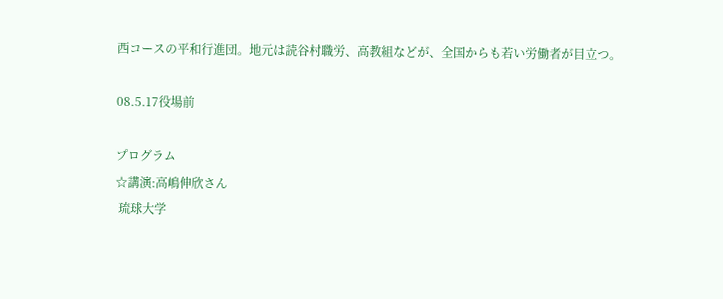西コースの平和行進団。地元は読谷村職労、高教組などが、全国からも若い労働者が目立つ。

08.5.17役場前

プログラム
☆講演:高嶋伸欣さん
 琉球大学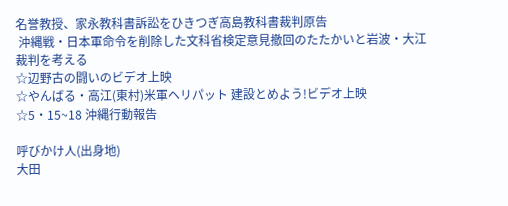名誉教授、家永教科書訴訟をひきつぎ高島教科書裁判原告
 沖縄戦・日本軍命令を削除した文科省検定意見撤回のたたかいと岩波・大江裁判を考える
☆辺野古の闘いのビデオ上映
☆やんばる・高江(東村)米軍ヘリパット 建設とめよう!ビデオ上映
☆5・15~18 沖縄行動報告

呼びかけ人(出身地)
大田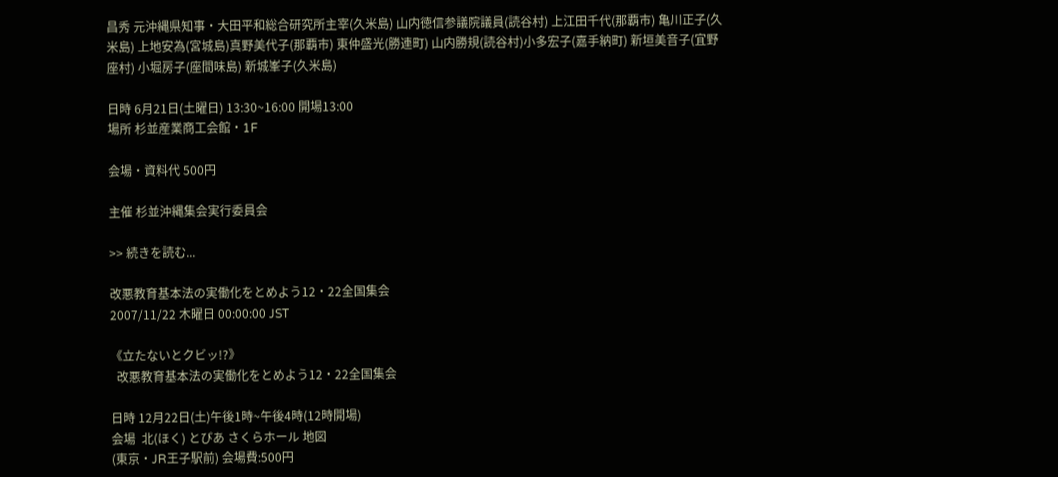昌秀 元沖縄県知事・大田平和総合研究所主宰(久米島) 山内徳信参議院議員(読谷村) 上江田千代(那覇市) 亀川正子(久米島) 上地安為(宮城島)真野美代子(那覇市) 東仲盛光(勝連町) 山内勝規(読谷村)小多宏子(嘉手納町) 新垣美音子(宜野座村) 小堀房子(座間味島) 新城峯子(久米島)

日時 6月21日(土曜日) 13:30~16:00 開場13:00
場所 杉並産業商工会館・1F

会場・資料代 500円

主催 杉並沖縄集会実行委員会

>> 続きを読む...

改悪教育基本法の実働化をとめよう12・22全国集会
2007/11/22 木曜日 00:00:00 JST

《立たないとクビッ!?》
  改悪教育基本法の実働化をとめよう12・22全国集会

日時 12月22日(土)午後1時~午後4時(12時開場)
会場  北(ほく) とぴあ さくらホール 地図
(東京・JR王子駅前) 会場費:500円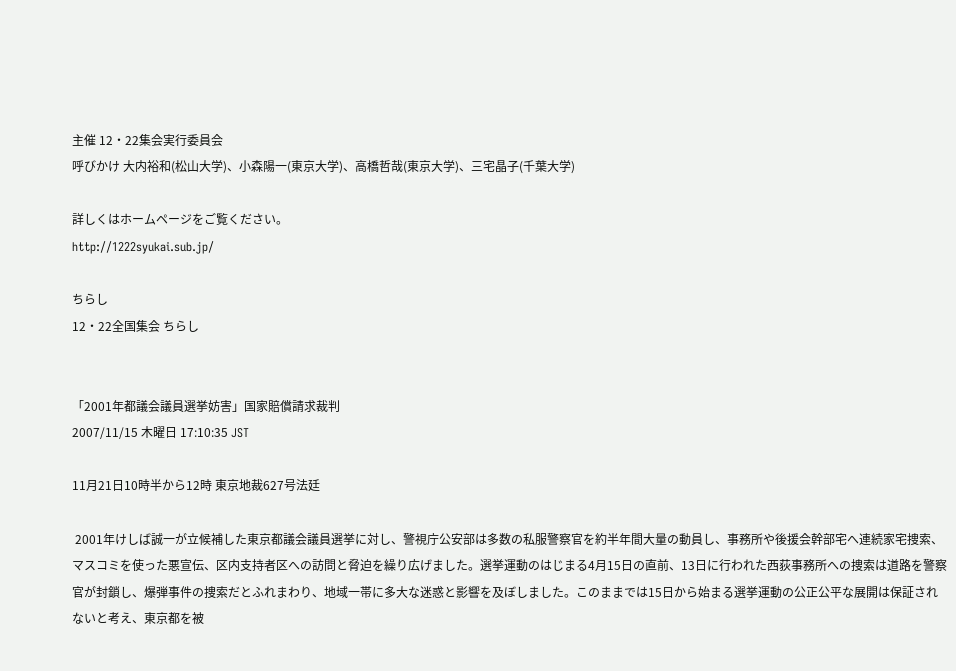主催 12・22集会実行委員会
呼びかけ 大内裕和(松山大学)、小森陽一(東京大学)、高橋哲哉(東京大学)、三宅晶子(千葉大学)

詳しくはホームページをご覧ください。
http://1222syukai.sub.jp/

ちらし
12・22全国集会 ちらし


「2001年都議会議員選挙妨害」国家賠償請求裁判
2007/11/15 木曜日 17:10:35 JST

11月21日10時半から12時 東京地裁627号法廷

 2001年けしば誠一が立候補した東京都議会議員選挙に対し、警視庁公安部は多数の私服警察官を約半年間大量の動員し、事務所や後援会幹部宅へ連続家宅捜索、マスコミを使った悪宣伝、区内支持者区への訪問と脅迫を繰り広げました。選挙運動のはじまる4月15日の直前、13日に行われた西荻事務所への捜索は道路を警察官が封鎖し、爆弾事件の捜索だとふれまわり、地域一帯に多大な迷惑と影響を及ぼしました。このままでは15日から始まる選挙運動の公正公平な展開は保証されないと考え、東京都を被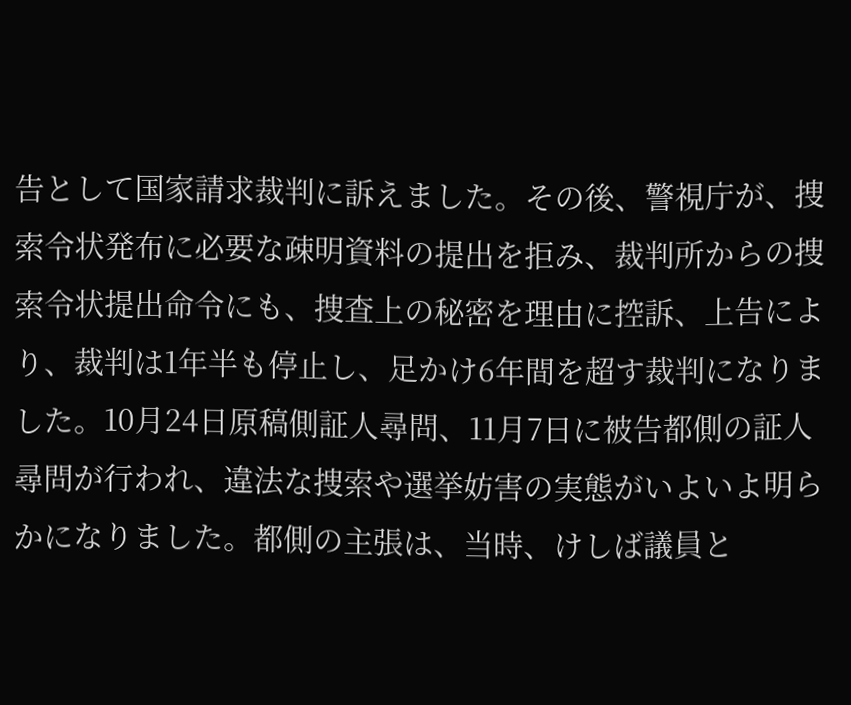告として国家請求裁判に訴えました。その後、警視庁が、捜索令状発布に必要な疎明資料の提出を拒み、裁判所からの捜索令状提出命令にも、捜査上の秘密を理由に控訴、上告により、裁判は1年半も停止し、足かけ6年間を超す裁判になりました。10月24日原稿側証人尋問、11月7日に被告都側の証人尋問が行われ、違法な捜索や選挙妨害の実態がいよいよ明らかになりました。都側の主張は、当時、けしば議員と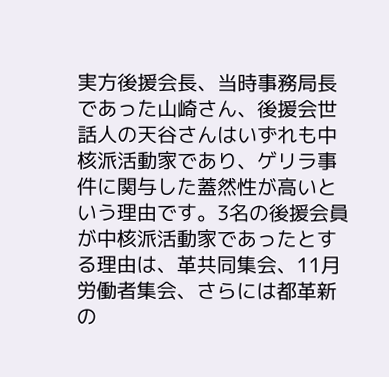実方後援会長、当時事務局長であった山崎さん、後援会世話人の天谷さんはいずれも中核派活動家であり、ゲリラ事件に関与した蓋然性が高いという理由です。3名の後援会員が中核派活動家であったとする理由は、革共同集会、11月労働者集会、さらには都革新の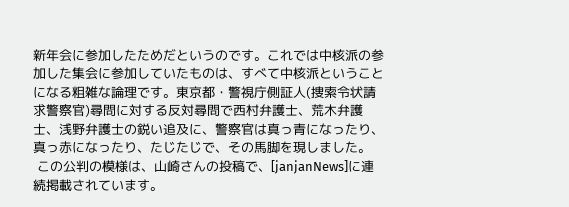新年会に参加したためだというのです。これでは中核派の参加した集会に参加していたものは、すべて中核派ということになる粗雑な論理です。東京都・警視庁側証人(捜索令状請求警察官)尋問に対する反対尋問で西村弁護士、荒木弁護士、浅野弁護士の鋭い追及に、警察官は真っ青になったり、真っ赤になったり、たじたじで、その馬脚を現しました。
 この公判の模様は、山崎さんの投稿で、[janjanNews]に連続掲載されています。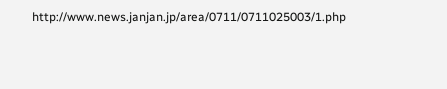http://www.news.janjan.jp/area/0711/0711025003/1.php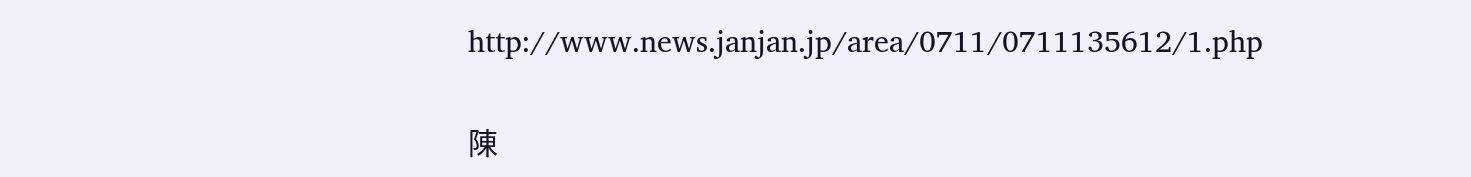http://www.news.janjan.jp/area/0711/0711135612/1.php

陳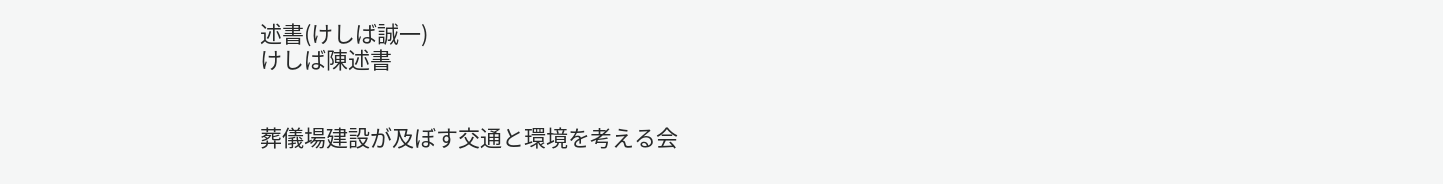述書(けしば誠一)
けしば陳述書


葬儀場建設が及ぼす交通と環境を考える会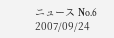ニュース No.6
2007/09/24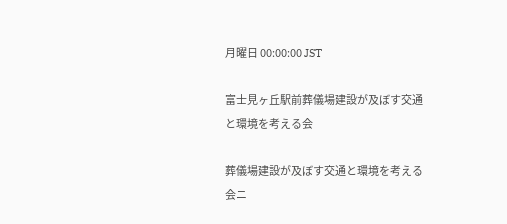月曜日 00:00:00 JST

富士見ヶ丘駅前葬儀場建設が及ぼす交通と環境を考える会

葬儀場建設が及ぼす交通と環境を考える会ニ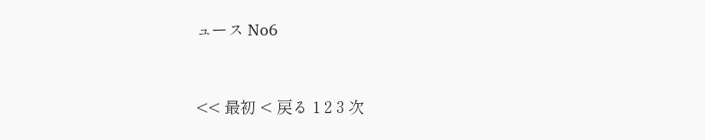ュース No6


<< 最初 < 戻る 1 2 3 次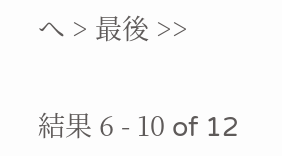へ > 最後 >>

結果 6 - 10 of 12